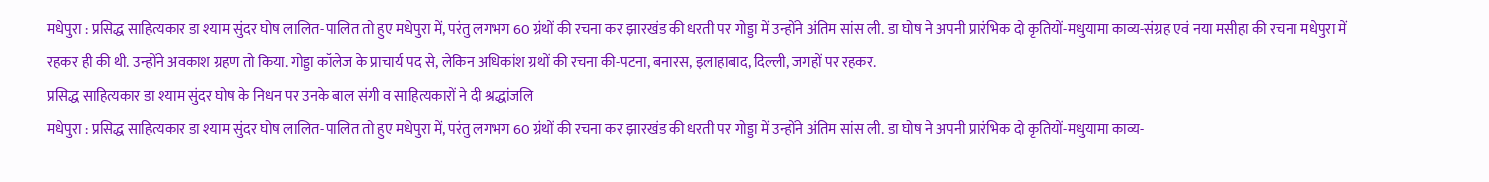मधेपुरा : प्रसिद्ध साहित्यकार डा श्याम सुंदर घोष लालित-पालित तो हुए मधेपुरा में, परंतु लगभग 60 ग्रंथों की रचना कर झारखंड की धरती पर गोड्डा में उन्होंने अंतिम सांस ली. डा घोष ने अपनी प्रारंभिक दो कृतियों-मधुयामा काव्य-संग्रह एवं नया मसीहा की रचना मधेपुरा में रहकर ही की थी. उन्होंने अवकाश ग्रहण तो किया. गोड्डा कॉलेज के प्राचार्य पद से, लेकिन अधिकांश ग्रथों की रचना की-पटना, बनारस, इलाहाबाद, दिल्ली, जगहों पर रहकर.
प्रसिद्ध साहित्यकार डा श्याम सुंदर घोष के निधन पर उनके बाल संगी व साहित्यकारों ने दी श्रद्धांजलि
मधेपुरा : प्रसिद्ध साहित्यकार डा श्याम सुंदर घोष लालित-पालित तो हुए मधेपुरा में, परंतु लगभग 60 ग्रंथों की रचना कर झारखंड की धरती पर गोड्डा में उन्होंने अंतिम सांस ली. डा घोष ने अपनी प्रारंभिक दो कृतियों-मधुयामा काव्य-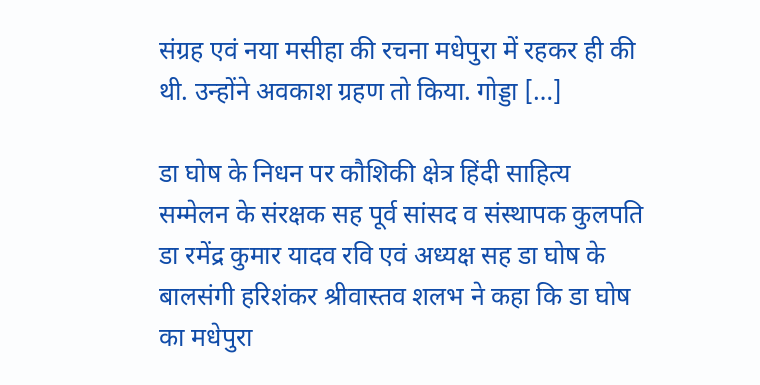संग्रह एवं नया मसीहा की रचना मधेपुरा में रहकर ही की थी. उन्होंने अवकाश ग्रहण तो किया. गोड्डा […]

डा घोष के निधन पर कौशिकी क्षेत्र हिंदी साहित्य सम्मेलन के संरक्षक सह पूर्व सांसद व संस्थापक कुलपति डा रमेंद्र कुमार यादव रवि एवं अध्यक्ष सह डा घोष के बालसंगी हरिशंकर श्रीवास्तव शलभ ने कहा कि डा घोष का मधेपुरा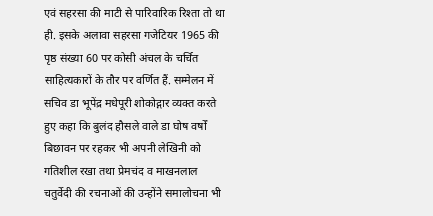एवं सहरसा की माटी से पारिवारिक रिश्ता तो था ही. इसके अलावा सहरसा गजेटियर 1965 की पृष्ठ संख्या 60 पर कोसी अंचल के चर्चित साहित्यकारों के तौर पर वर्णित हैं. सम्मेलन में सचिव डा भूपेंद्र मधेपूरी शोकोद्गार व्यक्त करते हुए कहा कि बुलंद हौसले वाले डा घोष वर्षों बिछावन पर रहकर भी अपनी लेखिनी को गतिशील रखा तथा प्रेमचंद व माखनलाल चतुर्वेदी की रचनाओं की उन्होंने समालोचना भी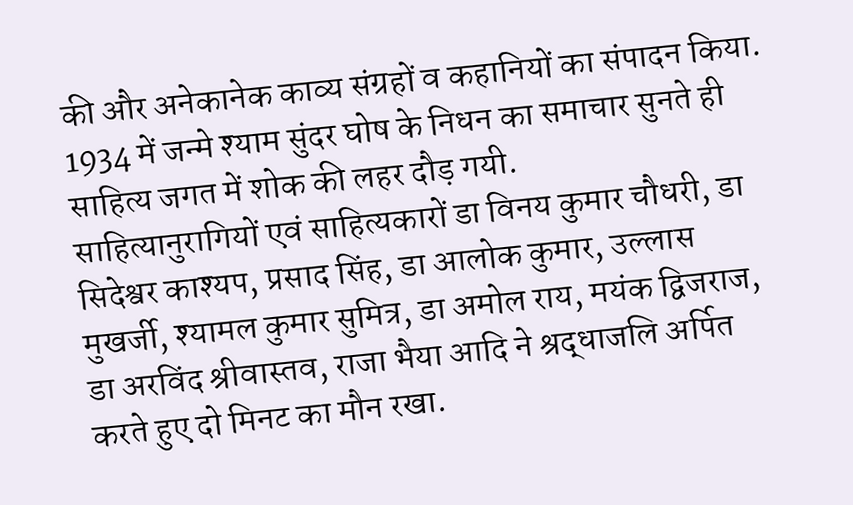की और अनेकानेक काव्य संग्रहों व कहानियों का संपादन किया. 1934 में जन्मे श्याम सुंदर घोष के निधन का समाचार सुनते ही साहित्य जगत में शोक की लहर दौड़ गयी.
साहित्यानुरागियों एवं साहित्यकारों डा विनय कुमार चौधरी, डा सिदेश्वर काश्यप, प्रसाद सिंह, डा आलोक कुमार, उल्लास मुखर्जी, श्यामल कुमार सुमित्र, डा अमोल राय, मयंक द्विजराज, डा अरविंद श्रीवास्तव, राजा भैया आदि ने श्रद्धाजलि अर्पित करते हुए दो मिनट का मौन रखा.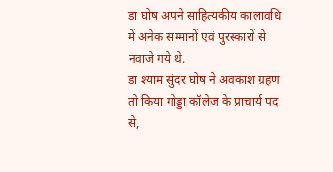डा घोष अपने साहित्यकीय कालावधि में अनेक सम्मानों एवं पुरस्कारों से नवाजे गये थे.
डा श्याम सुंदर घोष ने अवकाश ग्रहण तो किया गोड्डा कॉलेज के प्राचार्य पद से,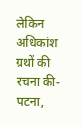लेकिन अधिकांश ग्रथों की रचना की-पटना,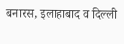बनारस, इलाहाबाद व दिल्ली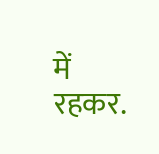में रहकर.